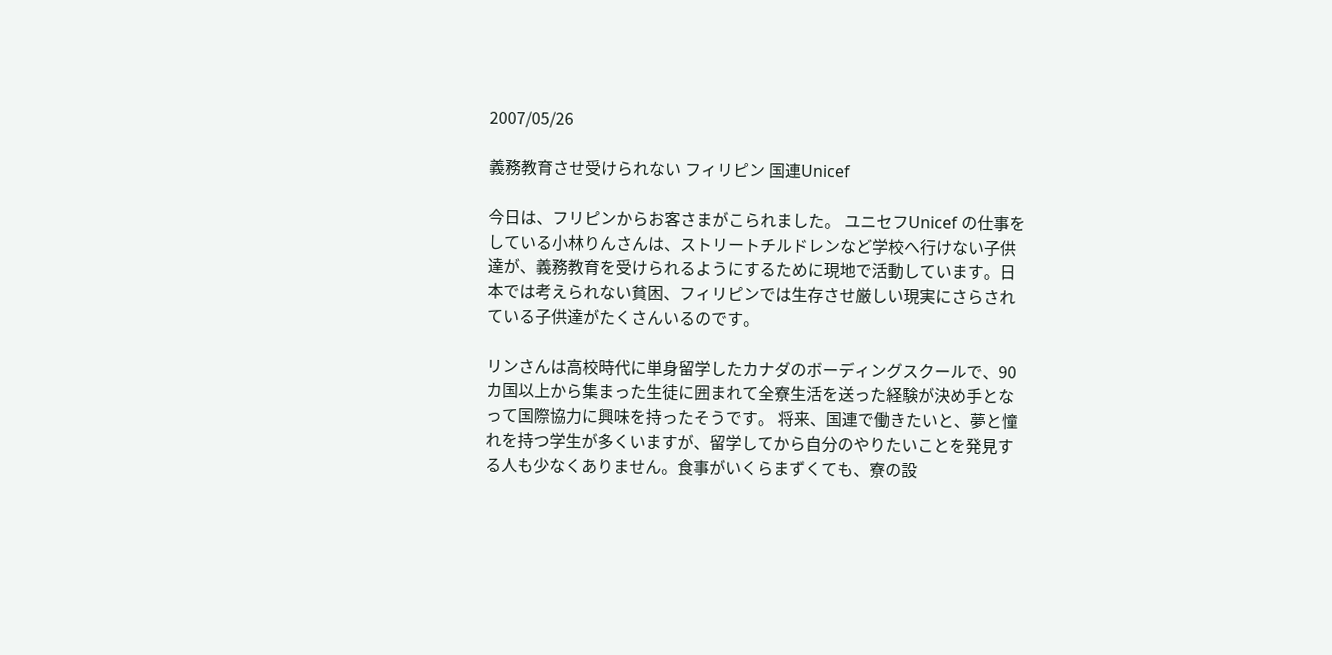2007/05/26

義務教育させ受けられない フィリピン 国連Unicef

今日は、フリピンからお客さまがこられました。 ユニセフUnicef の仕事をしている小林りんさんは、ストリートチルドレンなど学校へ行けない子供達が、義務教育を受けられるようにするために現地で活動しています。日本では考えられない貧困、フィリピンでは生存させ厳しい現実にさらされている子供達がたくさんいるのです。

リンさんは高校時代に単身留学したカナダのボーディングスクールで、90カ国以上から集まった生徒に囲まれて全寮生活を送った経験が決め手となって国際協力に興味を持ったそうです。 将来、国連で働きたいと、夢と憧れを持つ学生が多くいますが、留学してから自分のやりたいことを発見する人も少なくありません。食事がいくらまずくても、寮の設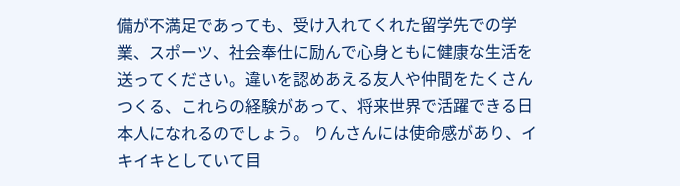備が不満足であっても、受け入れてくれた留学先での学業、スポーツ、社会奉仕に励んで心身ともに健康な生活を送ってください。違いを認めあえる友人や仲間をたくさんつくる、これらの経験があって、将来世界で活躍できる日本人になれるのでしょう。 りんさんには使命感があり、イキイキとしていて目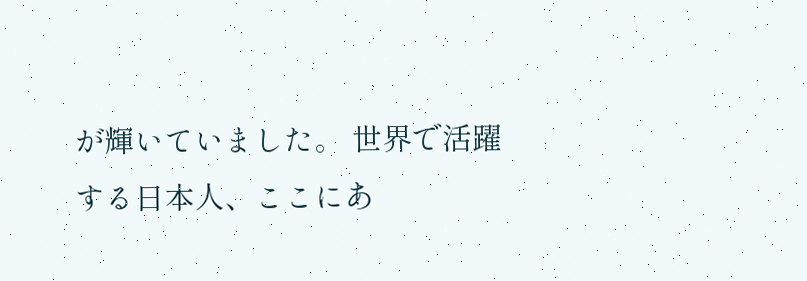が輝いていました。 世界で活躍する日本人、ここにあ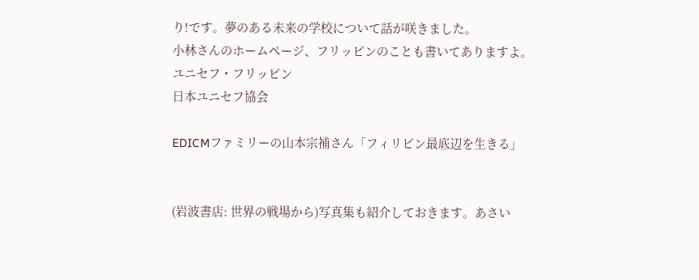り!です。夢のある未来の学校について話が咲きました。
小林さんのホームページ、フリッピンのことも書いてありますよ。
ユニセフ・フリッピン
日本ユニセフ協会

EDICMファミリーの山本宗補さん「フィリピン最底辺を生きる」


(岩波書店: 世界の戦場から)写真集も紹介しておきます。あさい